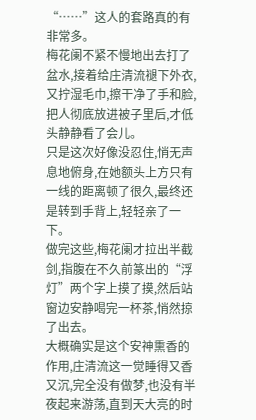“……”这人的套路真的有非常多。
梅花阑不紧不慢地出去打了盆水,接着给庄清流褪下外衣,又拧湿毛巾,擦干净了手和脸,把人彻底放进被子里后,才低头静静看了会儿。
只是这次好像没忍住,悄无声息地俯身,在她额头上方只有一线的距离顿了很久,最终还是转到手背上,轻轻亲了一下。
做完这些,梅花阑才拉出半截剑,指腹在不久前篆出的“浮灯”两个字上摸了摸,然后站窗边安静喝完一杯茶,悄然掠了出去。
大概确实是这个安神熏香的作用,庄清流这一觉睡得又香又沉,完全没有做梦,也没有半夜起来游荡,直到天大亮的时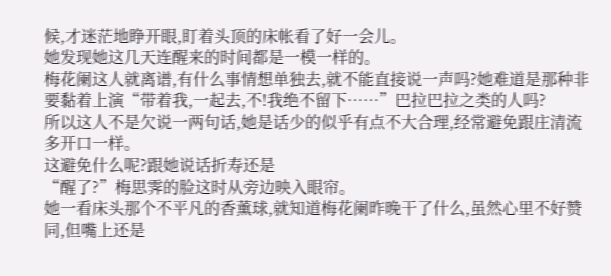候,才迷茫地睁开眼,盯着头顶的床帐看了好一会儿。
她发现她这几天连醒来的时间都是一模一样的。
梅花阑这人就离谱,有什么事情想单独去,就不能直接说一声吗?她难道是那种非要黏着上演“带着我,一起去,不!我绝不留下……”巴拉巴拉之类的人吗?
所以这人不是欠说一两句话,她是话少的似乎有点不大合理,经常避免跟庄清流多开口一样。
这避免什么呢?跟她说话折寿还是
“醒了?”梅思霁的脸这时从旁边映入眼帘。
她一看床头那个不平凡的香薰球,就知道梅花阑昨晚干了什么,虽然心里不好赞同,但嘴上还是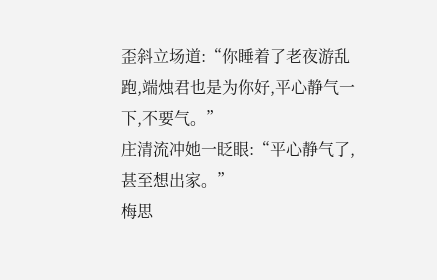歪斜立场道:“你睡着了老夜游乱跑,端烛君也是为你好,平心静气一下,不要气。”
庄清流冲她一眨眼:“平心静气了,甚至想出家。”
梅思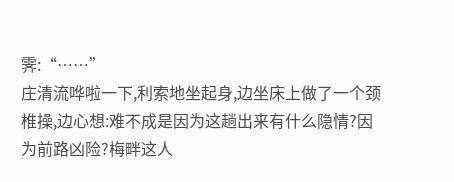霁:“……”
庄清流哗啦一下,利索地坐起身,边坐床上做了一个颈椎操,边心想:难不成是因为这趟出来有什么隐情?因为前路凶险?梅畔这人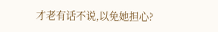才老有话不说,以免她担心?